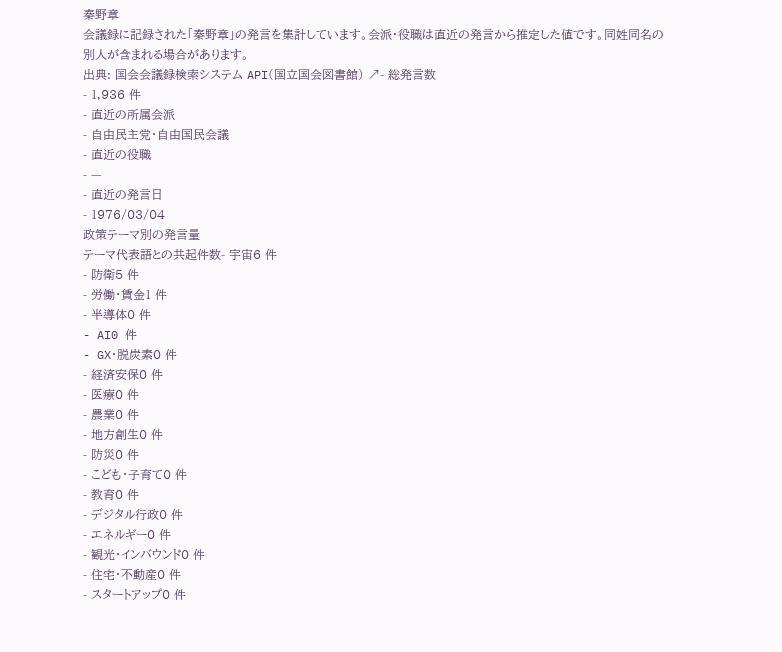秦野章
会議録に記録された「秦野章」の発言を集計しています。会派・役職は直近の発言から推定した値です。同姓同名の別人が含まれる場合があります。
出典: 国会会議録検索システム API(国立国会図書館) ↗- 総発言数
- 1,936 件
- 直近の所属会派
- 自由民主党・自由国民会議
- 直近の役職
- —
- 直近の発言日
- 1976/03/04
政策テーマ別の発言量
テーマ代表語との共起件数- 宇宙6 件
- 防衛5 件
- 労働・賃金1 件
- 半導体0 件
- AI0 件
- GX・脱炭素0 件
- 経済安保0 件
- 医療0 件
- 農業0 件
- 地方創生0 件
- 防災0 件
- こども・子育て0 件
- 教育0 件
- デジタル行政0 件
- エネルギー0 件
- 観光・インバウンド0 件
- 住宅・不動産0 件
- スタートアップ0 件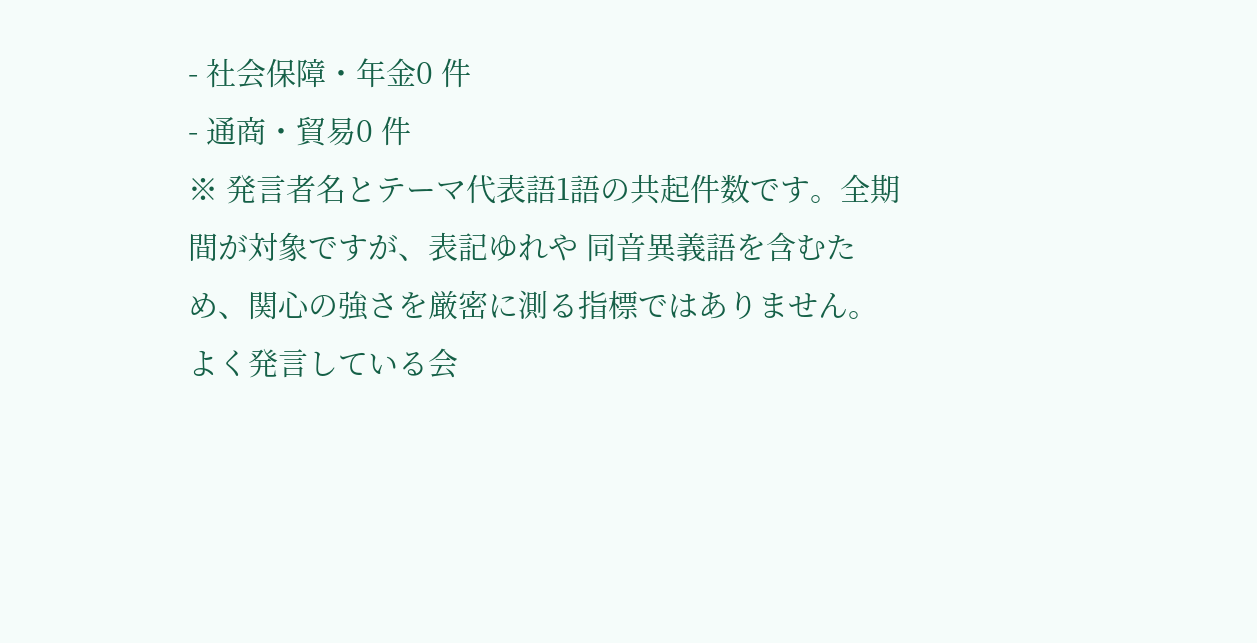- 社会保障・年金0 件
- 通商・貿易0 件
※ 発言者名とテーマ代表語1語の共起件数です。全期間が対象ですが、表記ゆれや 同音異義語を含むため、関心の強さを厳密に測る指標ではありません。
よく発言している会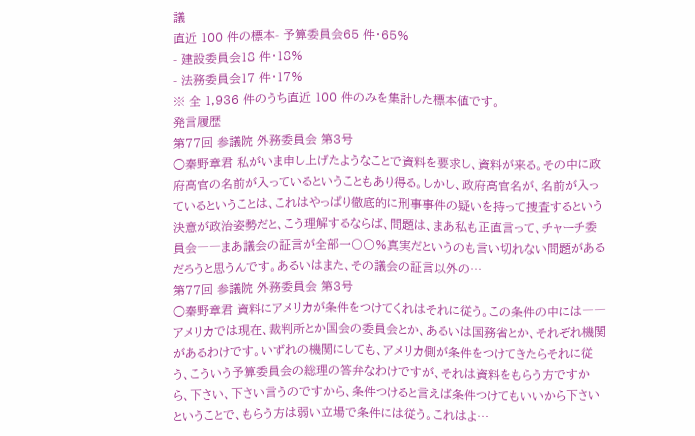議
直近 100 件の標本- 予算委員会65 件・65%
- 建設委員会18 件・18%
- 法務委員会17 件・17%
※ 全 1,936 件のうち直近 100 件のみを集計した標本値です。
発言履歴
第77回 参議院 外務委員会 第3号
○秦野章君 私がいま申し上げたようなことで資料を要求し、資料が来る。その中に政府高官の名前が入っているということもあり得る。しかし、政府高官名が、名前が入っているということは、これはやっぱり徹底的に刑事事件の疑いを持って捜査するという決意が政治姿勢だと、こう理解するならば、問題は、まあ私も正直言って、チャーチ委員会――まあ議会の証言が全部一〇〇%真実だというのも言い切れない問題があるだろうと思うんです。あるいはまた、その議会の証言以外の…
第77回 参議院 外務委員会 第3号
○秦野章君 資料にアメリカが条件をつけてくれはそれに従う。この条件の中には――アメリカでは現在、裁判所とか国会の委員会とか、あるいは国務省とか、それぞれ機関があるわけです。いずれの機関にしても、アメリカ側が条件をつけてきたらそれに従う、こういう予算委員会の総理の答弁なわけですが、それは資料をもらう方ですから、下さい、下さい言うのですから、条件つけると言えば条件つけてもいいから下さいということで、もらう方は弱い立場で条件には従う。これはよ…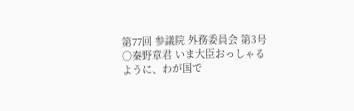第77回 参議院 外務委員会 第3号
○秦野章君 いま大臣おっしゃるように、わが国で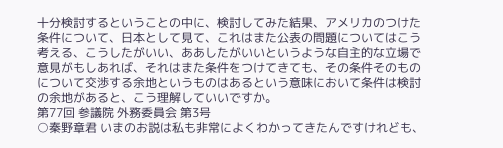十分検討するということの中に、検討してみた結果、アメリカのつけた条件について、日本として見て、これはまた公表の問題についてはこう考える、こうしたがいい、ああしたがいいというような自主的な立場で意見がもしあれば、それはまた条件をつけてきても、その条件そのものについて交渉する余地というものはあるという意味において条件は検討の余地があると、こう理解していいですか。
第77回 参議院 外務委員会 第3号
○秦野章君 いまのお説は私も非常によくわかってきたんですけれども、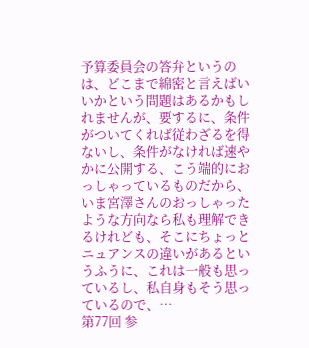予算委員会の答弁というのは、どこまで綿密と言えばいいかという問題はあるかもしれませんが、要するに、条件がついてくれば従わざるを得ないし、条件がなければ速やかに公開する、こう端的におっしゃっているものだから、いま宮澤さんのおっしゃったような方向なら私も理解できるけれども、そこにちょっとニュアンスの違いがあるというふうに、これは一般も思っているし、私自身もそう思っているので、…
第77回 参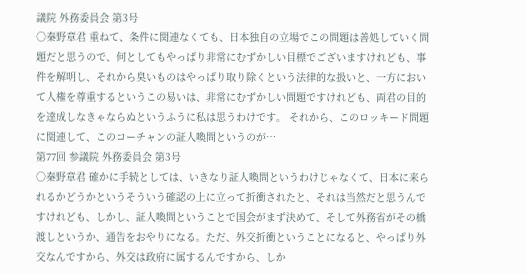議院 外務委員会 第3号
○秦野章君 重ねて、条件に関連なくても、日本独自の立場でこの問題は善処していく問題だと思うので、何としてもやっぱり非常にむずかしい目標でございますけれども、事件を解明し、それから臭いものはやっぱり取り除くという法律的な扱いと、一方において人権を尊重するというこの易いは、非常にむずかしい問題ですけれども、両君の目的を達成しなきゃならぬというふうに私は思うわけです。 それから、このロッキード問題に関連して、このコーチャンの証人喚問というのが…
第77回 参議院 外務委員会 第3号
○秦野章君 確かに手続としては、いきなり証人喚問というわけじゃなくて、日本に来られるかどうかというそういう確認の上に立って折衝されたと、それは当然だと思うんですけれども、しかし、証人喚問ということで国会がまず決めて、そして外務省がその橋渡しというか、通告をおやりになる。ただ、外交折衝ということになると、やっぱり外交なんですから、外交は政府に属するんですから、しか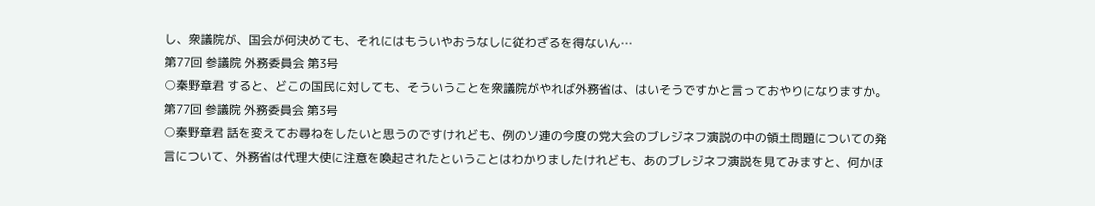し、衆議院が、国会が何決めても、それにはもういやおうなしに従わざるを得ないん…
第77回 参議院 外務委員会 第3号
○秦野章君 すると、どこの国民に対しても、そういうことを衆議院がやれば外務省は、はいそうですかと言っておやりになりますか。
第77回 参議院 外務委員会 第3号
○秦野章君 話を変えてお尋ねをしたいと思うのですけれども、例のソ連の今度の党大会のブレジネフ演説の中の領土問題についての発言について、外務省は代理大使に注意を喚起されたということはわかりましたけれども、あのブレジネフ演説を見てみますと、何かほ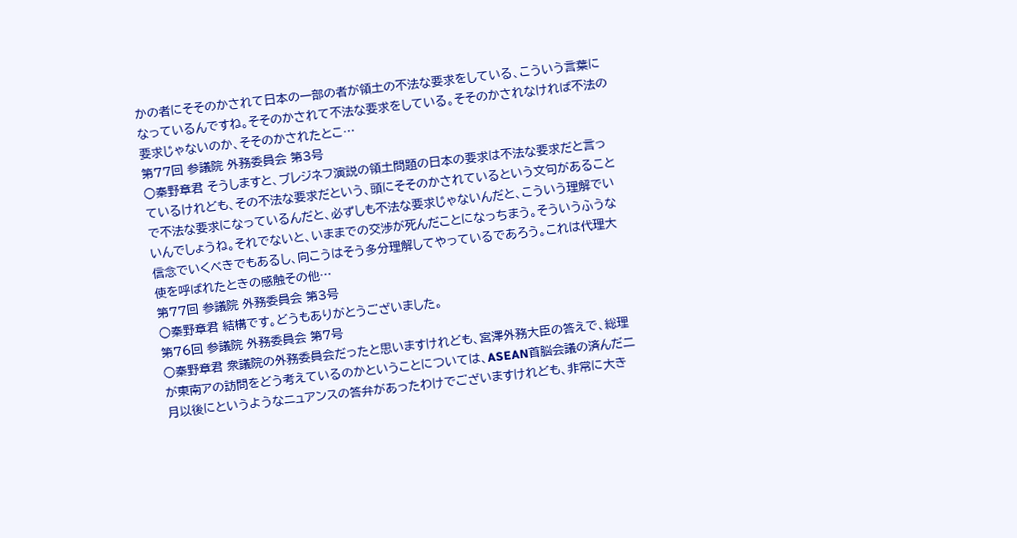かの者にそそのかされて日本の一部の者が領土の不法な要求をしている、こういう言葉になっているんですね。そそのかされて不法な要求をしている。そそのかされなければ不法の要求じゃないのか、そそのかされたとこ…
第77回 参議院 外務委員会 第3号
○秦野章君 そうしますと、ブレジネフ演説の領土問題の日本の要求は不法な要求だと言っているけれども、その不法な要求だという、頭にそそのかされているという文句があることで不法な要求になっているんだと、必ずしも不法な要求じゃないんだと、こういう理解でいいんでしょうね。それでないと、いままでの交渉が死んだことになっちまう。そういうふうな信念でいくべきでもあるし、向こうはそう多分理解してやっているであろう。これは代理大使を呼ばれたときの感触その他…
第77回 参議院 外務委員会 第3号
○秦野章君 結構です。どうもありがとうございました。
第76回 参議院 外務委員会 第7号
○秦野章君 衆議院の外務委員会だったと思いますけれども、宮澤外務大臣の答えで、総理が東南アの訪問をどう考えているのかということについては、ASEAN首脳会議の済んだ二月以後にというようなニュアンスの答弁があったわけでございますけれども、非常に大き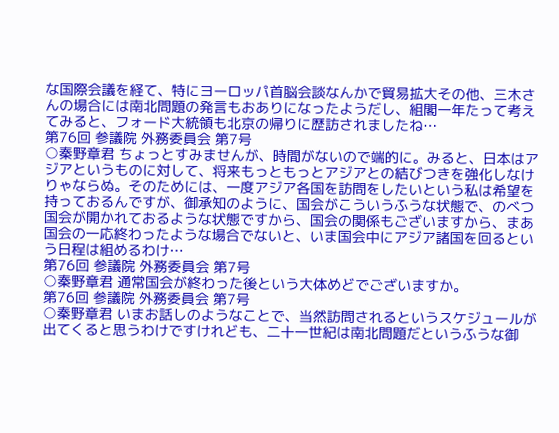な国際会議を経て、特にヨーロッパ首脳会談なんかで貿易拡大その他、三木さんの場合には南北問題の発言もおありになったようだし、組閣一年たって考えてみると、フォード大統領も北京の帰りに歴訪されましたね…
第76回 参議院 外務委員会 第7号
○秦野章君 ちょっとすみませんが、時間がないので端的に。みると、日本はアジアというものに対して、将来もっともっとアジアとの結びつきを強化しなけりゃならぬ。そのためには、一度アジア各国を訪問をしたいという私は希望を持っておるんですが、御承知のように、国会がこういうふうな状態で、のべつ国会が開かれておるような状態ですから、国会の関係もございますから、まあ国会の一応終わったような場合でないと、いま国会中にアジア諸国を回るという日程は組めるわけ…
第76回 参議院 外務委員会 第7号
○秦野章君 通常国会が終わった後という大体めどでございますか。
第76回 参議院 外務委員会 第7号
○秦野章君 いまお話しのようなことで、当然訪問されるというスケジュールが出てくると思うわけですけれども、二十一世紀は南北問題だというふうな御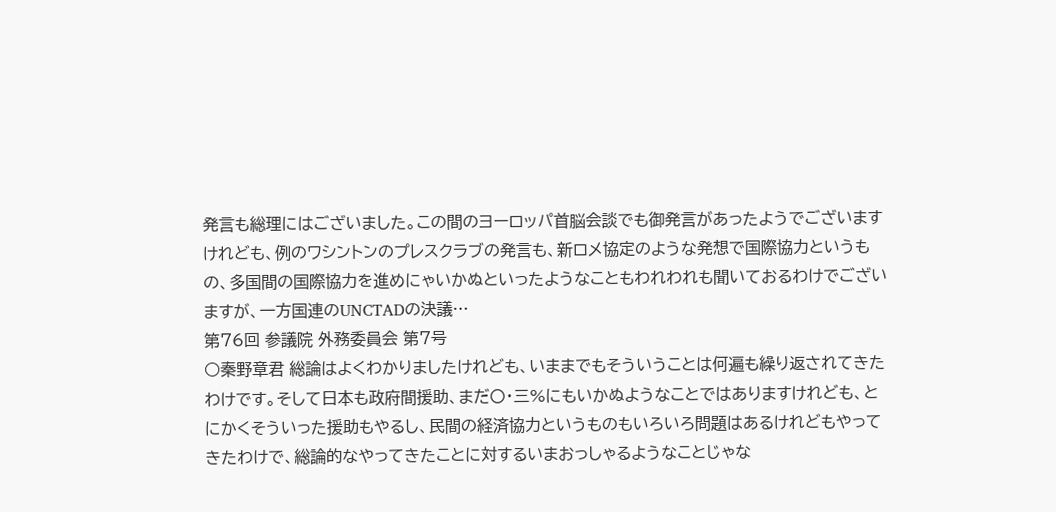発言も総理にはございました。この間のヨーロッパ首脳会談でも御発言があったようでございますけれども、例のワシントンのプレスクラブの発言も、新ロメ協定のような発想で国際協力というもの、多国間の国際協力を進めにゃいかぬといったようなこともわれわれも聞いておるわけでございますが、一方国連のUNCTADの決議…
第76回 参議院 外務委員会 第7号
○秦野章君 総論はよくわかりましたけれども、いままでもそういうことは何遍も繰り返されてきたわけです。そして日本も政府間援助、まだ〇・三%にもいかぬようなことではありますけれども、とにかくそういった援助もやるし、民間の経済協力というものもいろいろ問題はあるけれどもやってきたわけで、総論的なやってきたことに対するいまおっしゃるようなことじゃな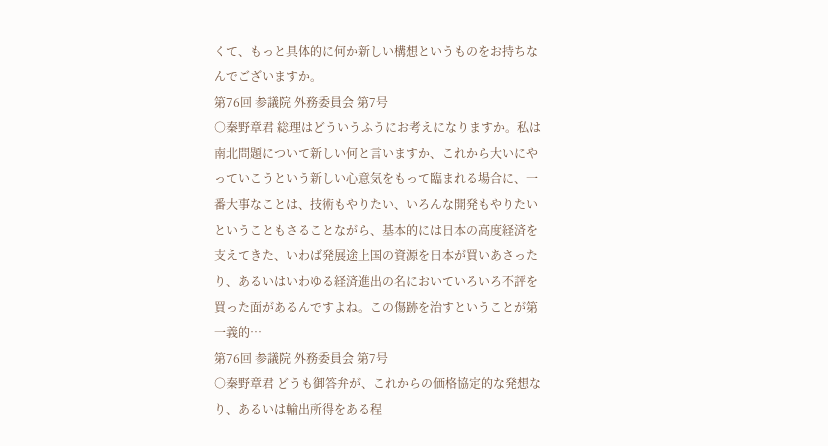くて、もっと具体的に何か新しい構想というものをお持ちなんでございますか。
第76回 参議院 外務委員会 第7号
○秦野章君 総理はどういうふうにお考えになりますか。私は南北問題について新しい何と言いますか、これから大いにやっていこうという新しい心意気をもって臨まれる場合に、一番大事なことは、技術もやりたい、いろんな開発もやりたいということもさることながら、基本的には日本の高度経済を支えてきた、いわば発展途上国の資源を日本が買いあさったり、あるいはいわゆる経済進出の名においていろいろ不評を買った面があるんですよね。この傷跡を治すということが第一義的…
第76回 参議院 外務委員会 第7号
○秦野章君 どうも御答弁が、これからの価格協定的な発想なり、あるいは輸出所得をある程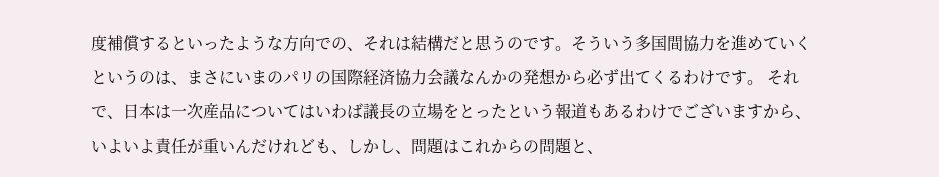度補償するといったような方向での、それは結構だと思うのです。そういう多国間協力を進めていくというのは、まさにいまのパリの国際経済協力会議なんかの発想から必ず出てくるわけです。 それで、日本は一次産品についてはいわば議長の立場をとったという報道もあるわけでございますから、いよいよ責任が重いんだけれども、しかし、問題はこれからの問題と、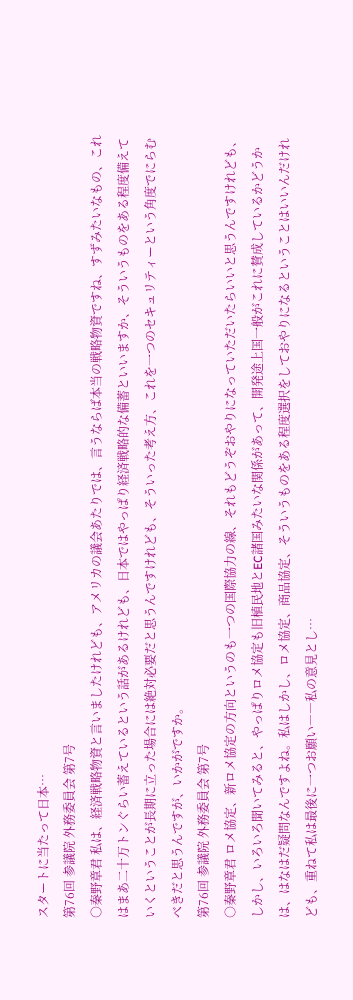スタートに当たって日本…
第76回 参議院 外務委員会 第7号
○秦野章君 私は、経済戦略物資と言いましたけれども、アメリカの議会あたりでは、言うならば本当の戦略物資ですね、すずみたいなもの、これはまあ二十万トンぐらい蓄えているという話があるけれども、日本ではやっぱり経済戦略的な備蓄といいますか、そういうものをある程度備えていくということが長期に立った場合には絶対必要だと思うんですけれども、そういった考え方、これを一つのセキュリティーという角度でにらむべきだと思うんですが、いかがですか。
第76回 参議院 外務委員会 第7号
○秦野章君 ロメ協定、新ロメ協定の方向というのも一つの国際協力の線、それもどうぞおやりになっていただいたらいいと思うんですけれども、しかし、いろいろ聞いてみると、やっぱりロメ協定も旧植民地とEC諸国みたいな関係があって、開発途上国一般がこれに賛成しているかどうかは、はなはだ疑問なんですよね。私はしかし、ロメ協定、商品協定、そういうものをある程度選択をしておやりになるということはいいんだけれども、重ねて私は最後に一つお願い――私の意見とし…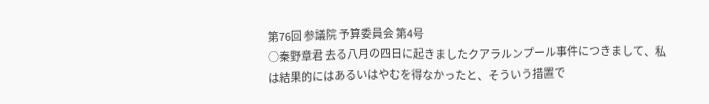第76回 参議院 予算委員会 第4号
○秦野章君 去る八月の四日に起きましたクアラルンプール事件につきまして、私は結果的にはあるいはやむを得なかったと、そういう措置で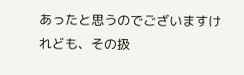あったと思うのでございますけれども、その扱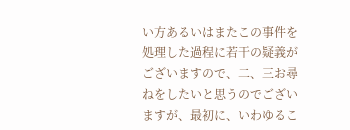い方あるいはまたこの事件を処理した過程に若干の疑義がございますので、二、三お尋ねをしたいと思うのでございますが、最初に、いわゆるこ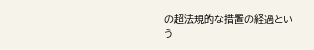の超法規的な措置の経過という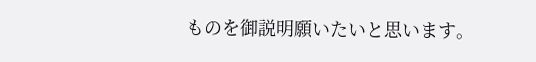ものを御説明願いたいと思います。